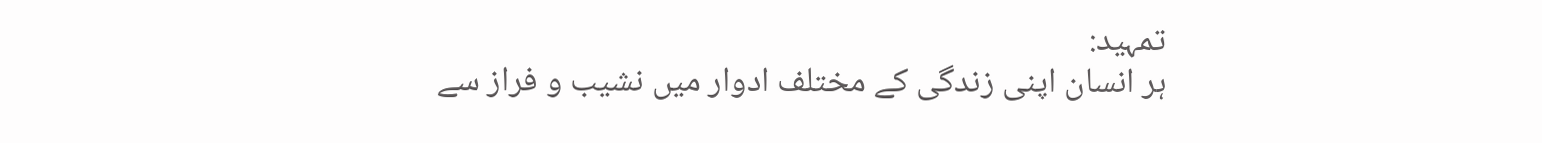تمہید:
ہر انسان اپنی زندگی کے مختلف ادوار میں نشیب و فراز سے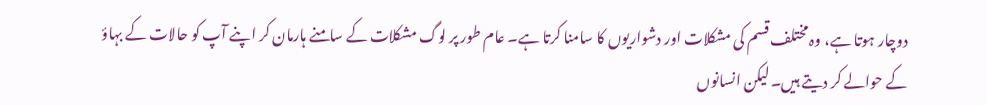دوچار ہوتا ہے، وہ مختلف قسم کی مشکلات اور دشواریوں کا سامنا کرتا ہے۔ عام طور پر لوگ مشکلات کے سامنے ہارمان کر اپنے آپ کو حالات کے بہاؤ کے حوالے کر دیتے ہیں۔ لیکن انسانوں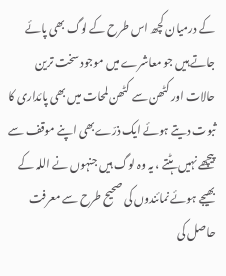کے درمیان کچھ اس طرح کے لوگ بھی پائے جاتے ہیں جو معاشرے میں موجود سخت ترین حالات اور کٹھن سے کٹھن لمحات میں بھی پائداری کا ثبوت دیتے ہوئے ایک ذرّےبھی اپنے موقف سے پیچھے نہیں ہٹتے ، یہ وہ لوگ ہیں جنہوں نے اللہ کے بھیجے ہوئے نمائندوں کی صحیح طرح سے معرفت حاصل کی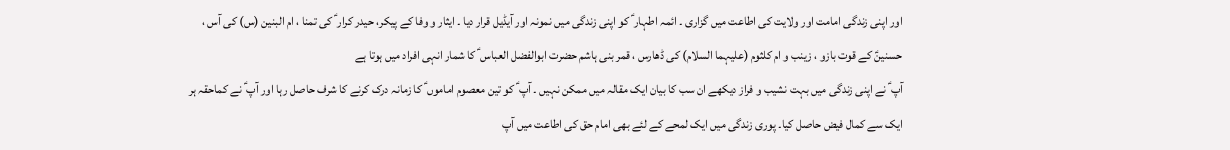اور اپنی زندگی امامت اور ولایت کی اطاعت میں گزاری ۔ ائمہ اطہار ؑ کو اپنی زندگی میں نمونہ اور آیڈیل قرار دیا ۔ ایثار و وفا کے پیکر، حیدر کرار ؑ کی تمنا ، ام البنین (س) کی آس ، حسنینؑ کے قوت بازو ، زینب و ام کلثوم (علیہما السلام) کی ڈھارس ، قمر بنی ہاشم حضرت ابوالفضل العباس ؑ کا شمار انہی افراد میں ہوتا ہے
آپ ؑ نے اپنی زندگی میں بہت نشیب و فراز دیکھے ان سب کا بیان ایک مقالہ میں ممکن نہیں ۔ آپ ؑ کو تین معصوم اماموں ؑ کا زمانہ درک کرنے کا شرف حاصل رہا اور آپ ؑ نے کماحقہ ہر ایک سے کمال فیض حاصل کیا۔ پوری زندگی میں ایک لمحے کے لئے بھی امام حق کی اطاعت میں آپ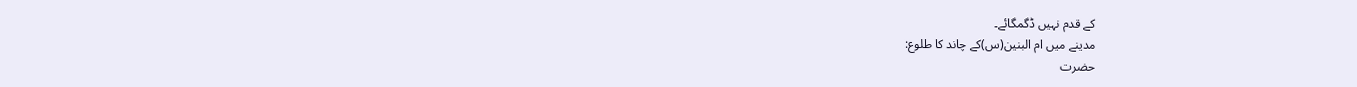کے قدم نہیں ڈگمگائے۔
مدینے میں ام البنین(س)کے چاند کا طلوع:
حضرت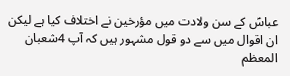عباسؑ کے سن ولادت میں مؤرخین نے اختلاف کیا ہے لیکن ان اقوال میں سے دو قول مشہور ہیں کہ آپ 4شعبان المعظم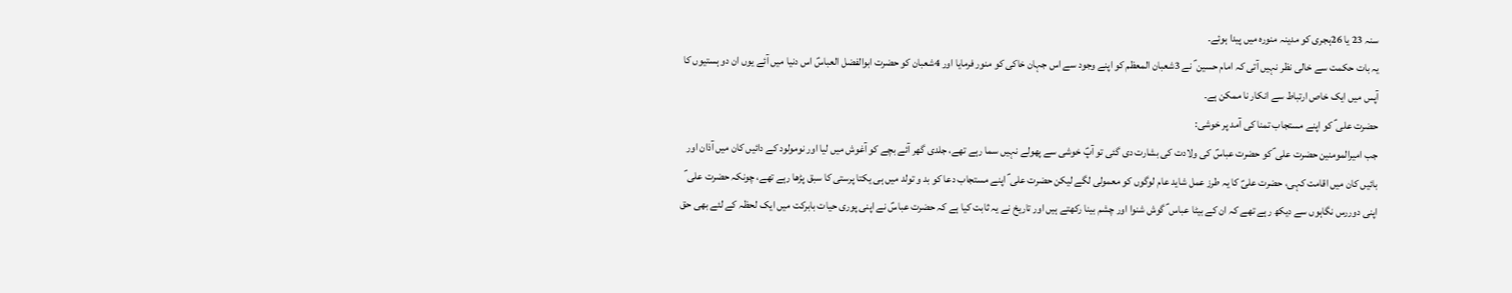سنہ 23 یا 26ہجری کو مدینہ منورہ میں پیدا ہوئے۔
یہ بات حکمت سے خالی نظر نہیں آتی کہ امام حسین ؑ نے 3شعبان المعظم کو اپنے وجود سے اس جہان خاکی کو منور فرمایا اور 4شعبان کو حضرت ابوالفضل العباسؑ اس دنیا میں آئے یوں ان دو ہستیوں کا آپس میں ایک خاص ارتباط سے انکار نا ممکن ہے۔
حضرت علی ؑ کو اپنے مستجاب تمنا کی آمد پر خوشی:
جب امیرالمومنین حضرت علی ؑ کو حضرت عباسؑ کی ولادت کی بشارت دی گئی تو آپؑ خوشی سے پھولے نہیں سما رہے تھے، جلدی گھر آئے بچے کو آغوش میں لیا اور نومولود کے دائیں کان میں آذان اور بائیں کان میں اقامت کہی، حضرت علیؑ کا یہ طرز عمل شاید عام لوگوں کو معمولی لگے لیکن حضرت علی ؑ اپنے مستجاب دعا کو بد و تولد میں ہی یکتا پرستی کا سبق پڑھا رہے تھے، چونکہ حضرت علی ؑ اپنی دوررس نگاہوں سے دیکھ رہے تھے کہ ان کے بیٹا عباس ؑ گوش شنوا اور چشم بینا رکھتے ہیں اور تاریخ نے یہ ثابت کیا ہے کہ حضرت عباسؑ نے اپنی پوری حیات بابرکت میں ایک لحظہ کے لئے بھی حق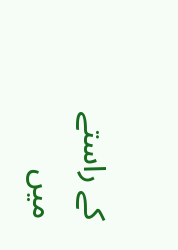کے راستے میں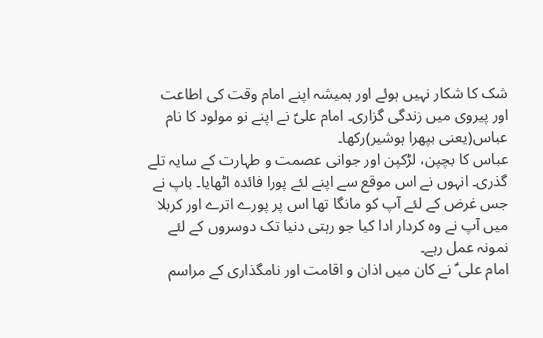شک کا شکار نہیں ہوئے اور ہمیشہ اپنے امام وقت کی اطاعت اور پیروی میں زندگی گزاری۔ امام علیؑ نے اپنے نو مولود کا نام عباس(یعنی بپھرا ہوشیر)رکھا۔
عباس کا بچپن، لڑکپن اور جوانی عصمت و طہارت کے سایہ تلے گذری۔ انہوں نے اس موقع سے اپنے لئے پورا فائدہ اٹھایا۔ باپ نے جس غرض کے لئے آپ کو مانگا تھا اس پر پورے اترے اور کربلا میں آپ نے وہ کردار ادا کیا جو رہتی دنیا تک دوسروں کے لئے نمونہ عمل رہے۔
امام علی ؑ نے کان میں اذان و اقامت اور نامگذاری کے مراسم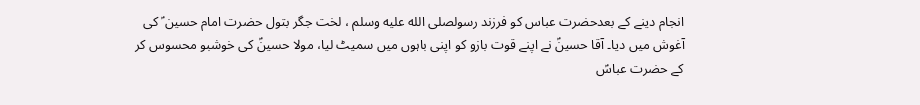انجام دینے کے بعدحضرت عباس کو فرزند رسولصلى الله عليه وسلم ، لخت جگر بتول حضرت امام حسین ؑ کی آغوش میں دیا۔ آقا حسینؑ نے اپنے قوت بازو کو اپنی باہوں میں سمیٹ لیا، مولا حسینؑ کی خوشبو محسوس کر کے حضرت عباسؑ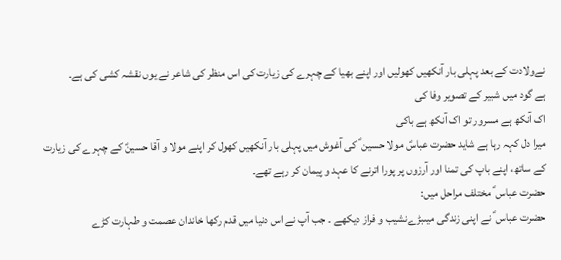نےولادت کے بعد پہلی بار آنکھیں کھولیں اور اپنے بھیا کے چہرے کی زیارت کی اس منظر کی شاعر نے یوں نقشہ کشی کی ہے۔
ہے گود میں شبیر کے تصویر وفا کی
اک آنکھ ہے مسرور تو اک آنکھ ہے باکی
میرا دل کہہ رہا ہے شاید حضرت عباسؑ مولا حسین ؑ کی آغوش میں پہلی بار آنکھیں کھول کر اپنے مولا و آقا حسینؑ کے چہرے کی زیارت کے ساتھ، اپنے باپ کی تمنا اور آرزوں پر پورا اترنے کا عہد و پیمان کر رہے تھے۔
حضرت عباس ؑ مختلف مراحل میں:
حضرت عباس ؑ نے اپنی زندگی میںبڑےنشیب و فراز دیکھے ۔ جب آپ نے اس دنیا میں قدم رکھا خاندان عصمت و طہارت کڑے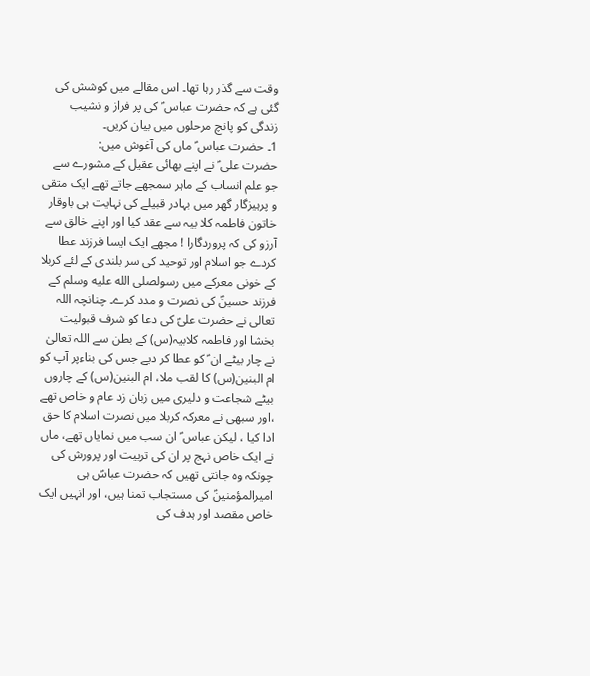وقت سے گذر رہا تھا۔ اس مقالے میں کوشش کی گئی ہے کہ حضرت عباس ؑ کی پر فراز و نشیب زندگی کو پانچ مرحلوں میں بیان کریں۔
1۔ حضرت عباس ؑ ماں کی آغوش میں:
حضرت علی ؑ نے اپنے بھائی عقیل کے مشورے سے جو علم انساب کے ماہر سمجھے جاتے تھے ایک متقی و پرہیزگار گھر میں بہادر قبیلے کی نہایت ہی باوقار خاتون فاطمہ کلا بیہ سے عقد کیا اور اپنے خالق سے آرزو کی کہ پروردگارا ! مجھے ایک ایسا فرزند عطا کردے جو اسلام اور توحید کی سر بلندی کے لئے کربلا کے خونی معرکے میں رسولصلى الله عليه وسلم کے فرزند حسینؑ کی نصرت و مدد کرے۔ چنانچہ اللہ تعالی نے حضرت علیؑ کی دعا کو شرف قبولیت بخشا اور فاطمہ کلابیہ(س) کے بطن سے اللہ تعالیٰ نے چار بیٹے ان ؑ کو عطا کر دیے جس کی بناءپر آپ کو ام البنین(س) کا لقب ملا، ام البنین(س) کے چاروں بیٹے شجاعت و دلیری میں زبان زد عام و خاص تھے ،اور سبھی نے معرکہ کربلا میں نصرت اسلام کا حق ادا کیا ، لیکن عباس ؑ ان سب میں نمایاں تھے، ماں نے ایک خاص نہج پر ان کی تربیت اور پرورش کی چونکہ وہ جانتی تھیں کہ حضرت عباسؑ ہی امیرالمؤمنینؑ کی مستجاب تمنا ہیں، اور انہیں ایک خاص مقصد اور ہدف کی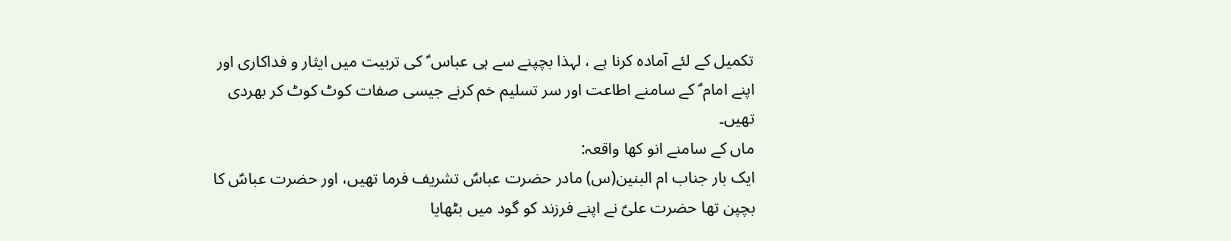تکمیل کے لئے آمادہ کرنا ہے ، لہذا بچپنے سے ہی عباس ؑ کی تربیت میں ایثار و فداکاری اور اپنے امام ؑ کے سامنے اطاعت اور سر تسلیم خم کرنے جیسی صفات کوٹ کوٹ کر بھردی تھیں۔
ماں کے سامنے انو کھا واقعہ:
ایک بار جناب ام البنین(س) مادر حضرت عباسؑ تشریف فرما تھیں، اور حضرت عباسؑ کا بچپن تھا حضرت علیؑ نے اپنے فرزند کو گود میں بٹھایا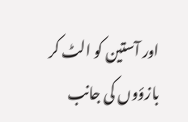اور آستین کو الٹ کر بازؤوں کی جانب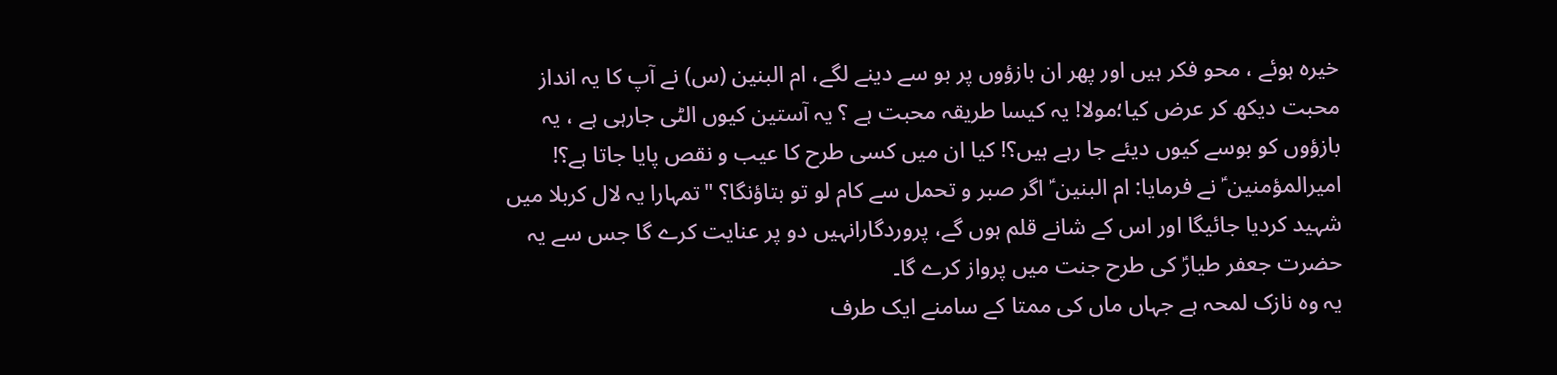خیرہ ہوئے ، محو فکر ہیں اور پھر ان بازؤوں پر بو سے دینے لگے، ام البنین (س) نے آپ کا یہ انداز محبت دیکھ کر عرض کیا؛مولا! یہ کیسا طریقہ محبت ہے ؟ یہ آستین کیوں الٹی جارہی ہے ، یہ بازؤوں کو بوسے کیوں دیئے جا رہے ہیں؟! کیا ان میں کسی طرح کا عیب و نقص پایا جاتا ہے؟! امیرالمؤمنین ؑ نے فرمایا: ام البنین ؑ اگر صبر و تحمل سے کام لو تو بتاؤنگا؟ "تمہارا یہ لال کربلا میں شہید کردیا جائیگا اور اس کے شانے قلم ہوں گے، پروردگارانہیں دو پر عنایت کرے گا جس سے یہ حضرت جعفر طیارؑ کی طرح جنت میں پرواز کرے گا۔
یہ وہ نازک لمحہ ہے جہاں ماں کی ممتا کے سامنے ایک طرف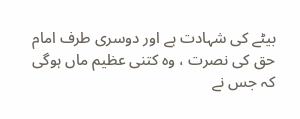بیٹے کی شہادت ہے اور دوسری طرف امام حق کی نصرت ، وہ کتنی عظیم ماں ہوگی کہ جس نے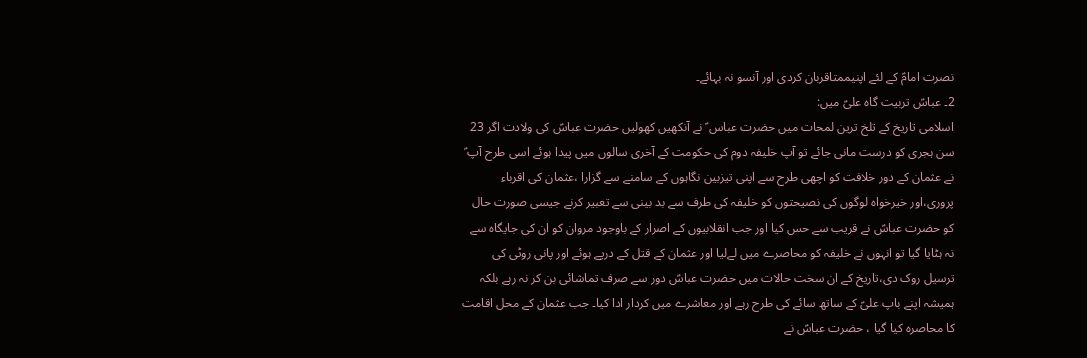نصرت امامؑ کے لئے اپنیممتاقربان کردی اور آنسو نہ بہائے۔
2۔ عباسؑ تربیت گاہ علیؑ میں:
اسلامی تاریخ کے تلخ ترین لمحات میں حضرت عباس ؑ نے آنکھیں کھولیں حضرت عباسؑ کی ولادت اگر 23 سن ہجری کو درست مانی جائے تو آپ خلیفہ دوم کی حکومت کے آخری سالوں میں پیدا ہوئے اسی طرح آپ ؑ نے عثمان کے دور خلافت کو اچھی طرح سے اپنی تیزبین نگاہوں کے سامنے سے گزارا ،عثمان کی اقرباء پروری،اور خیرخواہ لوگوں کی نصیحتوں کو خلیفہ کی طرف سے بد بینی سے تعبیر کرنے جیسی صورت حال کو حضرت عباسؑ نے قریب سے حس کیا اور جب انقلابیوں کے اصرار کے باوجود مروان کو ان کی جایگاہ سے نہ ہٹایا گیا تو انہوں نے خلیفہ کو محاصرے میں لےلیا اور عثمان کے قتل کے درپے ہوئے اور پانی روٹی کی ترسیل روک دی،تاریخ کے ان سخت حالات میں حضرت عباسؑ دور سے صرف تماشائی بن کر نہ رہے بلکہ ہمیشہ اپنے باپ علیؑ کے ساتھ سائے کی طرح رہے اور معاشرے میں کردار ادا کیا۔ جب عثمان کے محل اقامت کا محاصرہ کیا گیا ، حضرت عباسؑ نے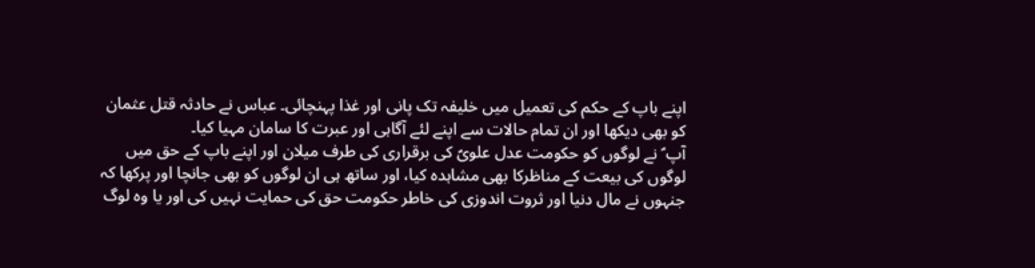اپنے باپ کے حکم کی تعمیل میں خلیفہ تک پانی اور غذا پہنچائی۔ عباس نے حادثہ قتل عثمان کو بھی دیکھا اور ان تمام حالات سے اپنے لئے آگاہی اور عبرت کا سامان مہیا کیا۔
آپ ؑ نے لوگوں کو حکومت عدل علویؑ کی برقراری کی طرف میلان اور اپنے باپ کے حق میں لوگوں کی بیعت کے مناظرکا بھی مشاہدہ کیا، اور ساتھ ہی ان لوگوں کو بھی جانچا اور پرکھا کہ جنہوں نے مال دنیا اور ثروت اندوزی کی خاطر حکومت حق کی حمایت نہیں کی اور یا وہ لوگ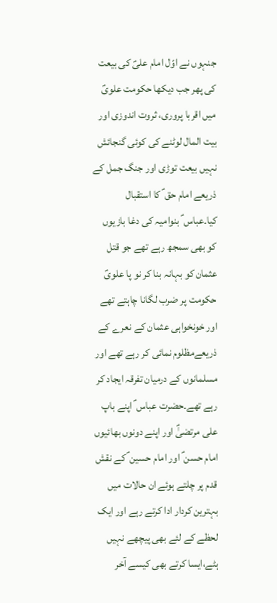جنہوں نے اوّل امام علیؑ کی بیعت کی پھر جب دیکھا حکومت علویؑ میں اقربا پروری، ثروت اندوزی اور بیت المال لوٹنے کی کوئی گنجائش نہیں بیعت توڑی اور جنگ جمل کے ذریعے امام حق ؑ کا استقبال کیا۔عباس ؑ بنوامیہ کی دغا بازیوں کو بھی سمجھ رہے تھے جو قتل عثمان کو بہانہ بنا کر نو پا علویؑ حکومت پر ضرب لگانا چاہتے تھے اور خونخواہی عثمان کے نعرے کے ذریعےمظلوم نمائی کر رہے تھے اور مسلمانوں کے درمیان تفرقہ ایجاد کر رہے تھے۔حضرت عباس ؑ اپنے باپ علی مرتضیٰؑ اور اپنے دونوں بھائیوں امام حسن ؑ اور امام حسین ؑ کے نقش قدم پر چلتے ہوئے ان حالات میں بہترین کردار ادا کرتے رہے اور ایک لحظے کے لئے بھی پیچھے نہیں ہٹے،ایسا کرتے بھی کیسے آخر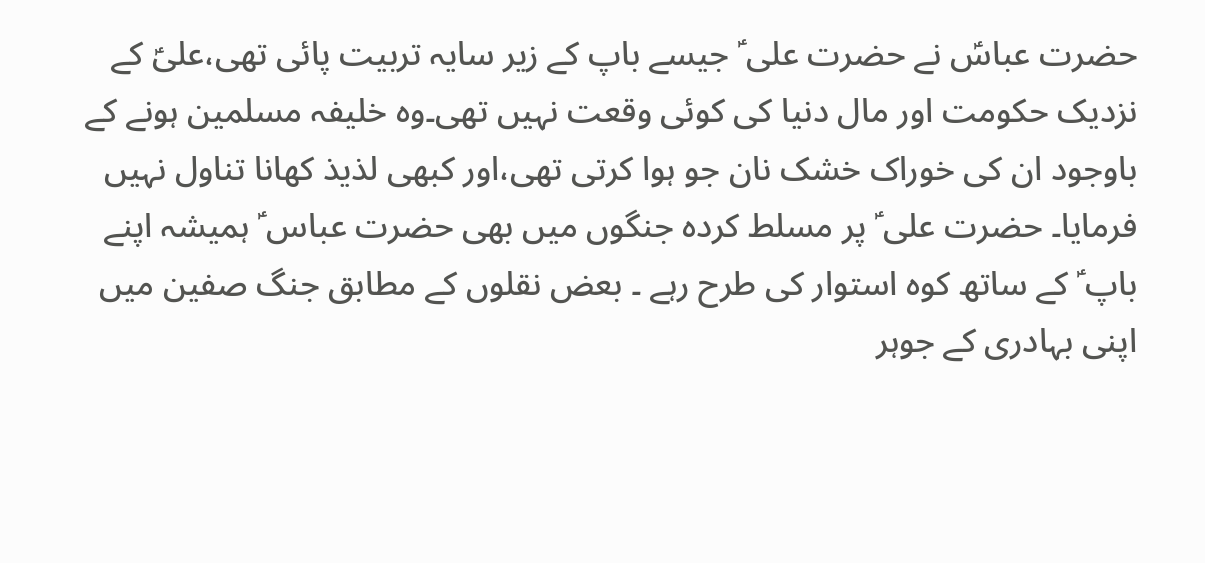حضرت عباسؑ نے حضرت علی ؑ جیسے باپ کے زیر سایہ تربیت پائی تھی،علیؑ کے نزدیک حکومت اور مال دنیا کی کوئی وقعت نہیں تھی۔وہ خلیفہ مسلمین ہونے کے باوجود ان کی خوراک خشک نان جو ہوا کرتی تھی،اور کبھی لذیذ کھانا تناول نہیں فرمایا۔ حضرت علی ؑ پر مسلط کردہ جنگوں میں بھی حضرت عباس ؑ ہمیشہ اپنے باپ ؑ کے ساتھ کوہ استوار کی طرح رہے ۔ بعض نقلوں کے مطابق جنگ صفین میں اپنی بہادری کے جوہر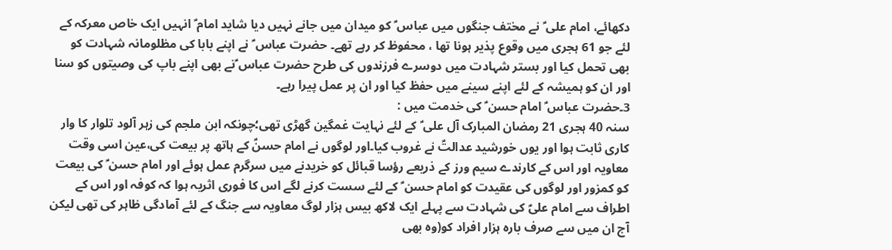دکھائے، امام علی ؑ نے مختف جنگوں میں عباس ؑ کو میدان میں جانے نہیں دیا شاید امام ؑ انہیں ایک خاص معرکہ کے لئے جو 61 ہجری میں وقوع پذیر ہونا تھا ، محفوظ کر رہے تھے۔ حضرت عباس ؑ نے اپنے بابا کی مظلومانہ شہادت کو بھی تحمل کیا اور بستر شہادت میں دوسرے فرزندوں کی طرح حضرت عباس ؑنے بھی اپنے باپ کی وصیتوں کو سنا اور ان کو ہمیشہ کے لئے اپنے سینے میں حفظ کیا اور ان پر عمل پیرا رہے۔
3۔حضرت عباس ؑ امام حسن ؑ کی خدمت میں :
سنہ 40 ہجری 21 رمضان المبارک آل علی ؑ کے لئے نہایت غمگین گھڑی تھی؛چونکہ ابن ملجم کی زہر آلود تلوار کا وار کاری ثابت ہوا اور یوں خورشید عدالتؑ نے غروب کیا۔اور لوگوں نے امام حسنؑ کے ہاتھ پر بیعت کی،عین اسی وقت معاویہ اور اس کے کارندے سیم ورز کے ذریعے رؤسا قبائل کو خریدنے میں سرگرم عمل ہوئے اور امام حسن ؑ کی بیعت کو کمزور اور لوگوں کی عقیدت کو امام حسن ؑ کے لئے سست کرنے لگے اس کا فوری اثریہ ہوا کہ کوفہ اور اس کے اطراف سے امام علیؑ کی شہادت سے پہلے ایک لاکھ بیس ہزار لوگ معاویہ سے جنگ کے لئے آمادگی ظاہر کی تھی لیکن آج ان میں سے صرف بارہ ہزار افراد کو(وہ بھی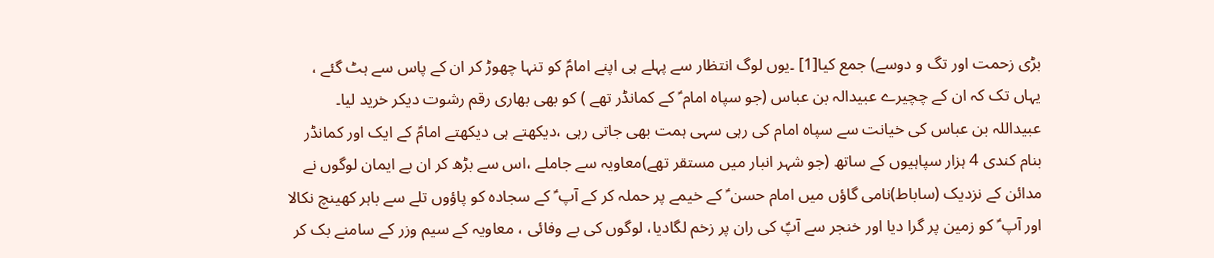بڑی زحمت اور تگ و دوسے) جمع کیا[1] ۔یوں لوگ انتظار سے پہلے ہی اپنے امامؑ کو تنہا چھوڑ کر ان کے پاس سے ہٹ گئے ، یہاں تک کہ ان کے چچیرے عبیدالہ بن عباس (جو سپاہ امام ؑ کے کمانڈر تھے ) کو بھی بھاری رقم رشوت دیکر خرید لیا۔ عبیداللہ بن عباس کی خیانت سے سپاہ امام کی رہی سہی ہمت بھی جاتی رہی ،دیکھتے ہی دیکھتے امامؑ کے ایک اور کمانڈر بنام کندی 4 ہزار سپاہیوں کے ساتھ (جو شہر انبار میں مستقر تھے)معاویہ سے جاملے ،اس سے بڑھ کر ان بے ایمان لوگوں نے مدائن کے نزدیک (ساباط)نامی گاؤں میں امام حسن ؑ کے خیمے پر حملہ کر کے آپ ؑ کے سجادہ کو پاؤوں تلے سے باہر کھینچ نکالا اور آپ ؑ کو زمین پر گرا دیا اور خنجر سے آپؑ کی ران پر زخم لگادیا، لوگوں کی بے وفائی ، معاویہ کے سیم وزر کے سامنے بک کر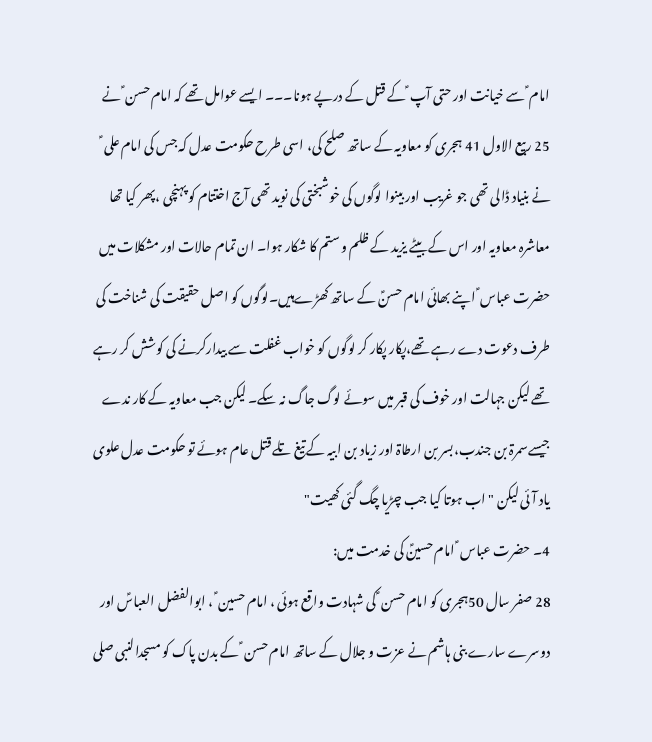امام ؑ سے خیانت اور حتی آپ ؑ کے قتل کے درپے ہونا۔۔۔ ایسے عوامل تھے کہ امام حسن ؑ نے 25 ربیع الاول 41 ہجری کو معاویہ کے ساتھ صلح کی، اسی طرح حکومت عدل کہ جس کی امام علی ؑ نے بنیاد ڈالی تھی جو غریب اور بینوا لوگوں کی خوشبختی کی نوید تھی آج اختتام کو پہنچی ،پھر کیا تھا معاشرہ معاویہ اور اس کے بیٹے یزید کے ظلم و ستم کا شکار ہوا۔ ان تمام حالات اور مشکلات میں حضرت عباس ؑ اپنے بھائی امام حسنؑ کے ساتھ کھڑےہیں۔لوگوں کو اصل حقیقت کی شناخت کی طرف دعوت دے رہے تھے،پکار پکار کر لوگوں کو خواب غفلت سے بیدارکرنے کی کوشش کر رہے تھے لیکن جہالت اور خوف کی قبر میں سوئے لوگ جاگ نہ سکے۔ لیکن جب معاویہ کے کار ندے جیسےسمرۃ بن جندب،بسر بن ارطاۃ اور زیاد بن ابیہ کے تیغ تلے قتل عام ہوئے تو حکومت عدل علوی یاد آئی لیکن " اب ہوتا کیا جب چڑیا چگ گئی کھیت"
4۔ حضرت عباس ؑ امام حسینؑ کی خدمت میں:
28 صفر سال 50ہجری کو امام حسن ؑ کی شہادت واقع ہوئی ، امام حسین ؑ ، ابوالفضل العباسؑ اور دوسرے سارے بنی ہاشم نے عزت و جلال کے ساتھ امام حسن ؑ کے بدن پاک کو مسجدالنبی صلى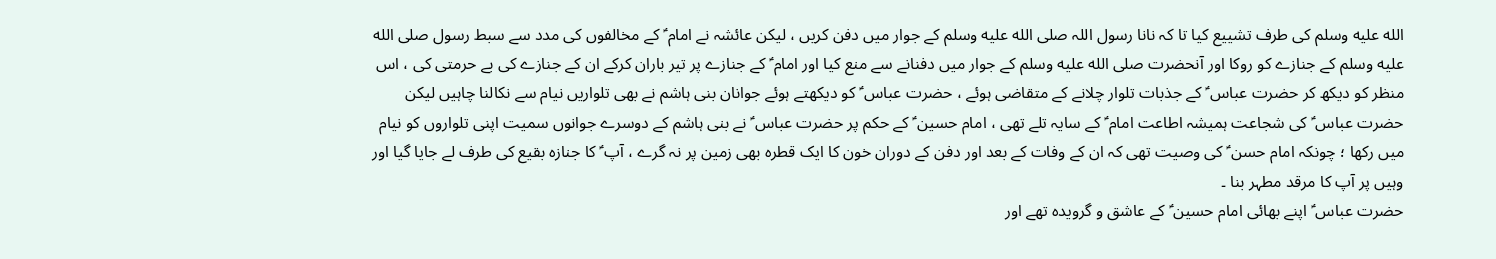الله عليه وسلم کی طرف تشییع کیا تا کہ نانا رسول اللہ صلى الله عليه وسلم کے جوار میں دفن کریں ، لیکن عائشہ نے امام ؑ کے مخالفوں کی مدد سے سبط رسول صلى الله عليه وسلم کے جنازے کو روکا اور آنحضرت صلى الله عليه وسلم کے جوار میں دفنانے سے منع کیا اور امام ؑ کے جنازے پر تیر باران کرکے ان کے جنازے کی بے حرمتی کی ، اس منظر کو دیکھ کر حضرت عباس ؑ کے جذبات تلوار چلانے کے متقاضی ہوئے ، حضرت عباس ؑ کو دیکھتے ہوئے جوانان بنی ہاشم نے بھی تلواریں نیام سے نکالنا چاہیں لیکن حضرت عباس ؑ کی شجاعت ہمیشہ اطاعت امام ؑ کے سایہ تلے تھی ، امام حسین ؑ کے حکم پر حضرت عباس ؑ نے بنی ہاشم کے دوسرے جوانوں سمیت اپنی تلواروں کو نیام میں رکھا ؛ چونکہ امام حسن ؑ کی وصیت تھی کہ ان کے وفات کے بعد اور دفن کے دوران خون کا ایک قطرہ بھی زمین پر نہ گرے ، آپ ؑ کا جنازہ بقیع کی طرف لے جایا گیا اور وہیں پر آپ کا مرقد مطہر بنا ۔
حضرت عباس ؑ اپنے بھائی امام حسین ؑ کے عاشق و گرویدہ تھے اور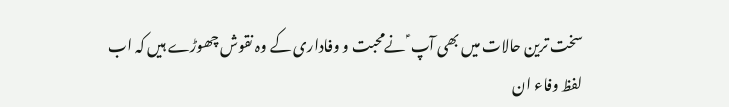سخت ترین حالات میں بھی آپ ؑ نےمحبت و وفاداری کے وہ نقوش چھوڑے ہیں کہ اب لفظ وفاء ان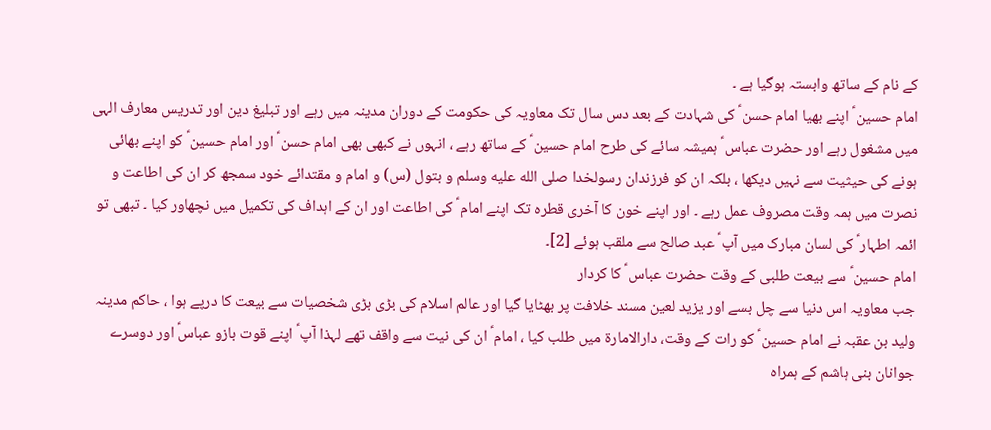کے نام کے ساتھ وابستہ ہوگیا ہے ۔
امام حسین ؑ اپنے بھیا امام حسن ؑ کی شہادت کے بعد دس سال تک معاویہ کی حکومت کے دوران مدینہ میں رہے اور تبلیغ دین اور تدریس معارف الہی میں مشغول رہے اور حضرت عباس ؑ ہمیشہ سائے کی طرح امام حسین ؑ کے ساتھ رہے ، انہوں نے کبھی بھی امام حسن ؑ اور امام حسین ؑ کو اپنے بھائی ہونے کی حیثیت سے نہیں دیکھا ، بلکہ ان کو فرزندان رسولخدا صلى الله عليه وسلم و بتول (س) و امام و مقتدائے خود سمجھ کر ان کی اطاعت و نصرت میں ہمہ وقت مصروف عمل رہے ۔ اور اپنے خون کا آخری قطرہ تک اپنے امام ؑ کی اطاعت اور ان کے اہداف کی تکمیل میں نچھاور کیا ۔ تبھی تو ائمہ اطہار ؑ کی لسان مبارک میں آپ ؑ عبد صالح سے ملقب ہوئے [2]۔
امام حسین ؑ سے بیعت طلبی کے وقت حضرت عباس ؑ کا کردار
جب معاویہ اس دنیا سے چل بسے اور یزید لعین مسند خلافت پر بھٹایا گیا اور عالم اسلام کی بڑی بڑی شخصیات سے بیعت کا درپے ہوا ، حاکم مدینہ ولید بن عقبہ نے امام حسین ؑ کو رات کے وقت، دارالامارۃ میں طلب کیا ، امام ؑ ان کی نیت سے واقف تھے لہذا آپ ؑ اپنے قوت بازو عباسؑ اور دوسرے جوانان بنی ہاشم کے ہمراہ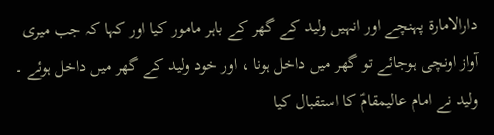دارالامارۃ پہنچے اور انہیں ولید کے گھر کے باہر مامور کیا اور کہا کہ جب میری آواز اونچی ہوجائے تو گھر میں داخل ہونا ، اور خود ولید کے گھر میں داخل ہوئے ۔ ولید نے امام عالیمقامؑ کا استقبال کیا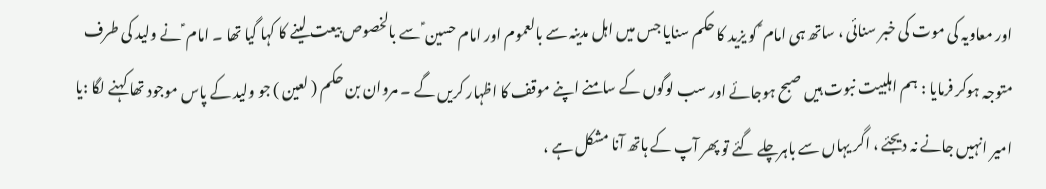اور معاویہ کی موت کی خبر سنائی ، ساتھ ہی امام ؑ کو یزید کا حکم سنایا جس میں اہل مدینہ سے بالعموم اور امام حسین ؑ سے بالخصوص بیعت لینے کا کہا گیا تھا ۔ امام ؑ نے ولید کی طرف متوجہ ہوکر فرمایا : ہم اہلبیت نبوت ہیں صبح ہوجائے اور سب لوگوں کے سامنے اپنے موقف کا اظہار کریں گے ۔ مروان بن حکم ( لعین ) جو ولید کے پاس موجود تھا کہنے لگا :یا امیر انہیں جانے نہ دیجئے ، اگر یہاں سے باہرچلے گئے تو پھر آپ کے ہاتھ آنا مشکل ہے ،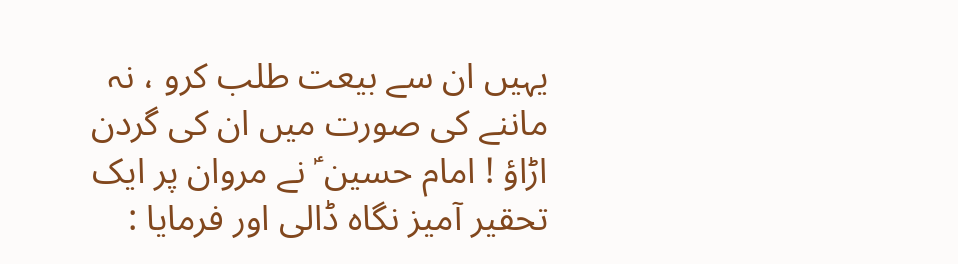یہیں ان سے بیعت طلب کرو ، نہ ماننے کی صورت میں ان کی گردن اڑاؤ ! امام حسین ؑ نے مروان پر ایک تحقیر آمیز نگاہ ڈالی اور فرمایا :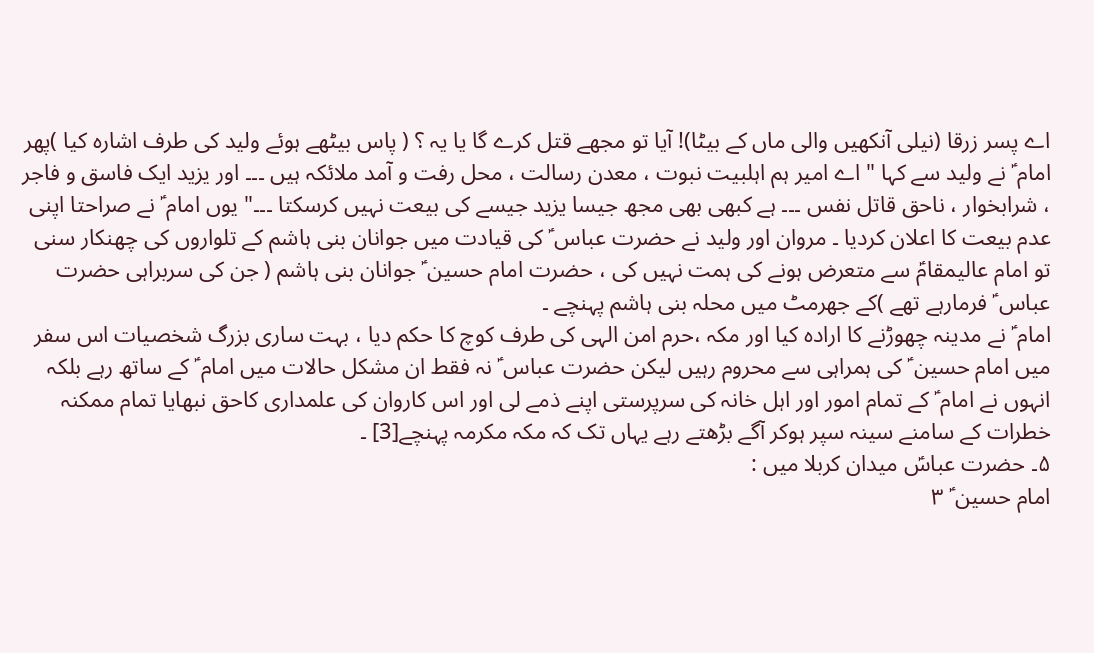اے پسر زرقا (نیلی آنکھیں والی ماں کے بیٹا)! آیا تو مجھے قتل کرے گا یا یہ ؟ ( پاس بیٹھے ہوئے ولید کی طرف اشارہ کیا )پھر امام ؑ نے ولید سے کہا " اے امیر ہم اہلبیت نبوت ، معدن رسالت ، محل رفت و آمد ملائکہ ہیں ۔۔۔ اور یزید ایک فاسق و فاجر ، شرابخوار ، ناحق قاتل نفس ۔۔۔ ہے کبھی بھی مجھ جیسا یزید جیسے کی بیعت نہیں کرسکتا ۔۔۔" یوں امام ؑ نے صراحتا اپنی عدم بیعت کا اعلان کردیا ۔ مروان اور ولید نے حضرت عباس ؑ کی قیادت میں جوانان بنی ہاشم کے تلواروں کی چھنکار سنی تو امام عالیمقامؑ سے متعرض ہونے کی ہمت نہیں کی ، حضرت امام حسین ؑ جوانان بنی ہاشم ( جن کی سربراہی حضرت عباس ؑ فرمارہے تھے )کے جھرمٹ میں محلہ بنی ہاشم پہنچے ۔
امام ؑ نے مدینہ چھوڑنے کا ارادہ کیا اور مکہ ،حرم امن الہی کی طرف کوچ کا حکم دیا ، بہت ساری بزرگ شخصیات اس سفر میں امام حسین ؑ کی ہمراہی سے محروم رہیں لیکن حضرت عباس ؑ نہ فقط ان مشکل حالات میں امام ؑ کے ساتھ رہے بلکہ انہوں نے امام ؑ کے تمام امور اور اہل خانہ کی سرپرستی اپنے ذمے لی اور اس کاروان کی علمداری کاحق نبھایا تمام ممکنہ خطرات کے سامنے سینہ سپر ہوکر آگے بڑھتے رہے یہاں تک کہ مکہ مکرمہ پہنچے[3] ۔
۵۔ حضرت عباسؑ میدان کربلا میں :
امام حسین ؑ ۳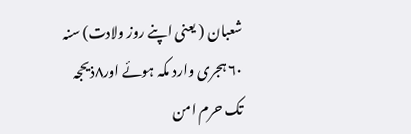شعبان ( یعنی اپنے روز ولادت) سنہ ۶۰ ہجری وارد مکہ ہوئے اور۸ذیحجہ تک حرم امن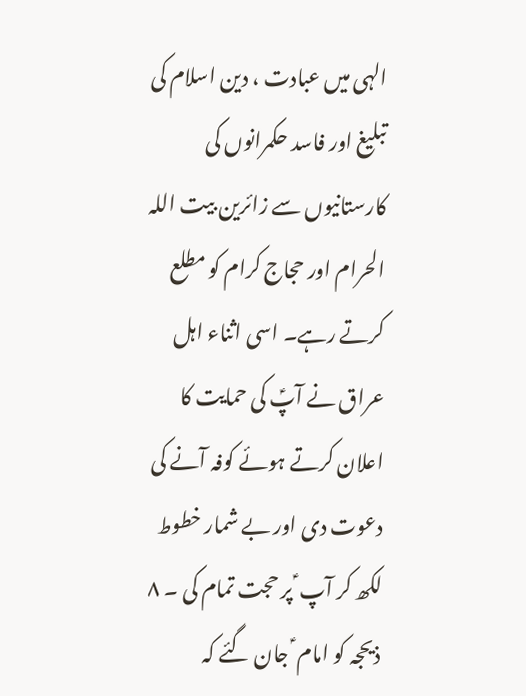الہی میں عبادت ، دین اسلام کی تبلیغ اور فاسد حکمرانوں کی کارستانیوں سے زائرین بیت اللہ الحرام اور حجاج کرام کو مطلع کرتے رہے۔ اسی اثناء اہل عراق نے آپؑ کی حمایت کا اعلان کرتے ہوئے کوفہ آنے کی دعوت دی اور بے شمار خطوط لکھ کر آپ ؑ پر حجت تمام کی ۔ ۸ ذیحجہ کو امام ؑ جان گئے کہ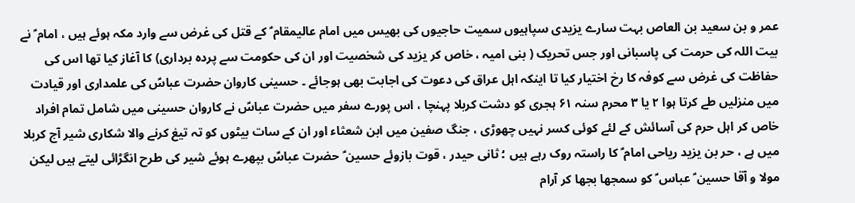عمر و بن سعید بن العاص بہت سارے یزیدی سپاہیوں سمیت حاجیوں کی بھیس میں امام عالیمقام ؑ کے قتل کی غرض سے وارد مکہ ہوئے ہیں ، امام ؑ نے بیت اللہ کی حرمت کی پاسبانی اور جس تحریک ( بنی امیہ ، خاص کر یزید کی شخصیت اور ان کی حکومت سے پردہ برداری) کا آغاز کیا تھا اس کی حفاظت کی غرض سے کوفہ کا رخ اختیار کیا تا اینکہ اہل عراق کی دعوت کی اجابت بھی ہوجائے ۔ حسینی کاروان حضرت عباسؑ کی علمداری اور قیادت میں منزلیں طے کرتا ہوا ۲ یا ۳ محرم سنہ ۶۱ ہجری کو دشت کربلا پہنچا ، اس پورے سفر میں حضرت عباسؑ نے کاروان حسینی میں شامل تمام افراد خاص کر اہل حرم کی آسائش کے لئے کوئی کسر نہیں چھوڑی ، جنگ صفین میں ابن شعثاء اور ان کے سات بیٹوں کو تہ تیغ کرنے والا شکاری شیر آج کربلا میں ہے ، حر بن یزید ریاحی امام ؑ کا راستہ روک رہے ہیں ؛ ثانی حیدر ، قوت بازوئے حسین ؑ حضرت عباسؑ بپھرے ہوئے شیر کی طرح انگڑائی لیتے ہیں لیکن مولا و آقا حسین ؑ عباس ؑ کو سمجھا بجھا کر آرام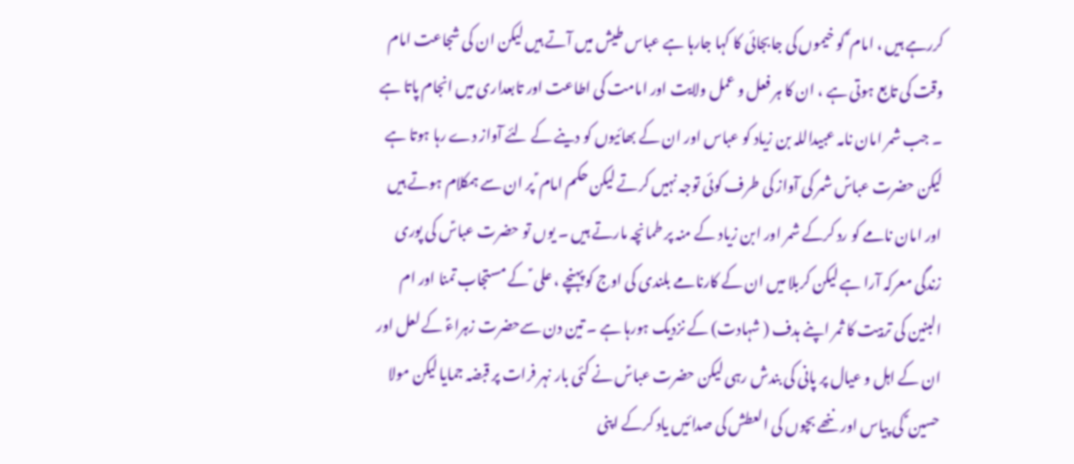کررہے ہیں ، امام ؑ کو خیموں کی جابجائی کا کہا جارہا ہے عباس طیش میں آتے ہیں لیکن ان کی شجاعت امام وقت کی تابع ہوتی ہے ، ان کا ہر فعل و عمل ولایت اور امامت کی اطاعت اور تابعداری میں انجام پاتا ہے ۔ جب شمر امان نامہ عبیداللہ بن زیاد کو عباس اور ان کے بھائیوں کو دینے کے لئے آواز دے رہا ہوتا ہے لیکن حضرت عباسؑ شمر کی آواز کی طرف کوئی توجہ نہیں کرتے لیکن حکم امام ؑ پر ان سے ہمکلام ہوتے ہیں اور امان نامے کو رد کرکے شمر اور ابن زیاد کے منہ پر طمانچہ مارتے ہیں ۔ یوں تو حضرت عباسؑ کی پوری زندگی معرکہ آرا ہے لیکن کربلا میں ان کے کارنامے بلندی کی اوج کو پہنچے ، علی ؑ کے مستجاب تمنا اور ام البنین کی تربیت کا ثمر اپنے ہدف ( شہادت) کے نزدیک ہورہا ہے ۔ تین دن سےحضرت زہراءؑ کے لعل اور ان کے اہل و عیال پر پانی کی بندش رہی لیکن حضرت عباسؑ نے کئی بار نہر فرات پر قبضہ جمایا لیکن مولا حسین ؑ کی پیاس اور ننھے بچوں کی العطش کی صدائیں یاد کرکے اپنی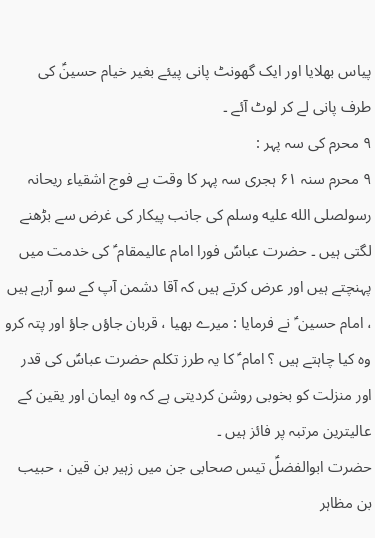پیاس بھلایا اور ایک گھونٹ پانی پیئے بغیر خیام حسینؑ کی طرف پانی لے کر لوٹ آئے ۔
۹ محرم کی سہ پہر :
۹ محرم سنہ ۶۱ ہجری سہ پہر کا وقت ہے فوج اشقیاء ریحانہ رسولصلى الله عليه وسلم کی جانب پیکار کی غرض سے بڑھنے لگتی ہیں ۔ حضرت عباسؑ فورا امام عالیمقام ؑ کی خدمت میں پہنچتے ہیں اور عرض کرتے ہیں کہ آقا دشمن آپ کے سو آرہے ہیں ، امام حسین ؑ نے فرمایا : میرے بھیا ، قربان جاؤں جاؤ اور پتہ کرو وہ کیا چاہتے ہیں ؟ امام ؑ کا یہ طرز تکلم حضرت عباسؑ کی قدر اور منزلت کو بخوبی روشن کردیتی ہے کہ وہ ایمان اور یقین کے عالیترین مرتبہ پر فائز ہیں ۔
حضرت ابوالفضلؑ تیس صحابی جن میں زہیر بن قین ، حبیب بن مظاہر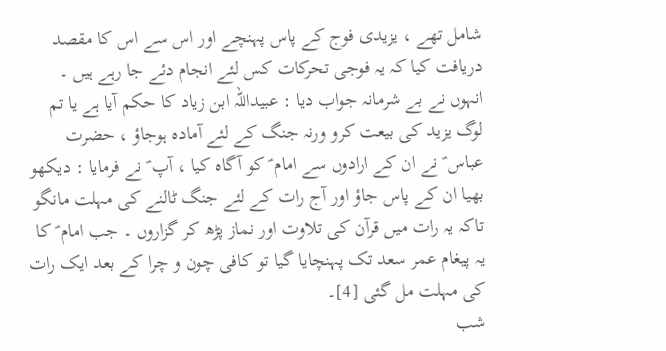شامل تھے ، یزیدی فوج کے پاس پہنچے اور اس سے اس کا مقصد دریافت کیا کہ یہ فوجی تحرکات کس لئے انجام دئے جا رہے ہیں ۔ انہوں نے بے شرمانہ جواب دیا : عبیداللہ ابن زیاد کا حکم آیا ہے یا تم لوگ یزید کی بیعت کرو ورنہ جنگ کے لئے آمادہ ہوجاؤ ، حضرت عباس ؑ نے ان کے ارادوں سے امام ؑ کو آگاہ کیا ، آپ ؑ نے فرمایا : دیکھو بھیا ان کے پاس جاؤ اور آج رات کے لئے جنگ ٹالنے کی مہلت مانگو تاکہ یہ رات میں قرآن کی تلاوت اور نماز پڑھ کر گزاروں ۔ جب امام ؑ کا یہ پیغام عمر سعد تک پہنچایا گیا تو کافی چون و چرا کے بعد ایک رات کی مہلت مل گئی [4]۔
شب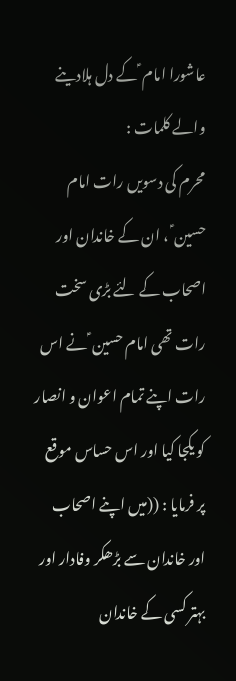عاشورا امام ؑ کے دل ہلادینے والے کلمات :
محرم کی دسویں رات امام حسین ؑ ، ان کے خاندان اور اصحاب کے لئے بڑی سخت رات تھی امام حسین ؑ نے اس رات اپنے تمام اعوان و انصار کو یکجا کیا اور اس حساس موقع پر فرمایا : ((میں اپنے اصحاب اور خاندان سے بڑھکر وفادار اور بہتر کسی کے خاندان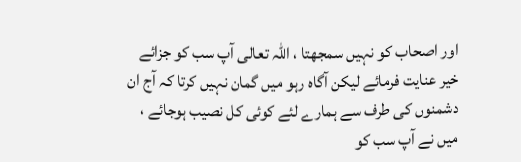اور اصحاب کو نہیں سمجھتا ، اللہ تعالی آپ سب کو جزائے خیر عنایت فرمائے لیکن آگاہ رہو میں گمان نہیں کرتا کہ آج ان دشمنوں کی طرف سے ہمارے لئے کوئی کل نصیب ہوجائے ، میں نے آپ سب کو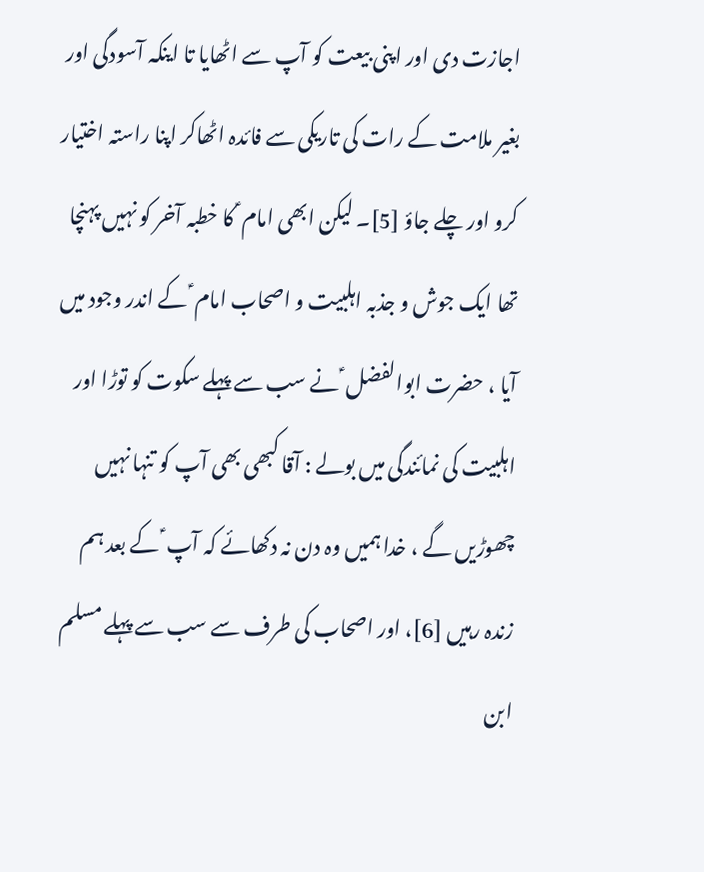اجازت دی اور اپنی بیعت کو آپ سے اٹھایا تا اینکہ آسودگی اور بغیر ملامت کے رات کی تاریکی سے فائدہ اٹھاکر اپنا راستہ اختیار کرو اور چلے جاؤ [5]۔ لیکن ابھی امام ؑ کا خطبہ آخر کو نہیں پہنچا تھا ایک جوش و جذبہ اہلبیت و اصحاب امام ؑ کے اندر وجود میں آیا ، حضرت ابوالفضل ؑ نے سب سے پہلے سکوت کو توڑا اور اہلبیت کی نمائندگی میں بولے : آقا کبھی بھی آپ کو تنہا نہیں چھوڑیں گے ، خدا ہمیں وہ دن نہ دکھائے کہ آپ ؑ کے بعد ہم زندہ رہیں [6]، اور اصحاب کی طرف سے سب سے پہلے مسلم ابن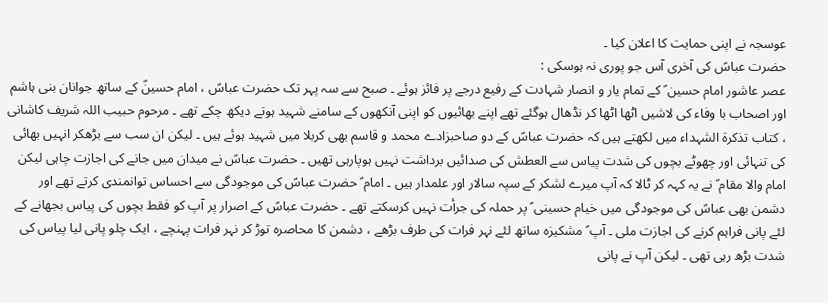عوسجہ نے اپنی حمایت کا اعلان کیا ۔
حضرت عباسؑ کی آخری آس جو پوری نہ ہوسکی :
عصر عاشور امام حسین ؑ کے تمام یار و انصار شہادت کے رفیع درجے پر فائز ہوئے ۔ صبح سے سہ پہر تک حضرت عباسؑ ، امام حسینؑ کے ساتھ جوانان بنی ہاشم اور اصحاب با وفاء کی لاشیں اٹھا اٹھا کر نڈھال ہوگئے تھے اپنے بھائیوں کو اپنی آنکھوں کے سامنے شہید ہوتے دیکھ چکے تھے ۔ مرحوم حبیب اللہ شریف کاشانی ، کتاب تذکرۃ الشہداء میں لکھتے ہیں کہ حضرت عباسؑ کے دو صاحبزادے محمد و قاسم بھی کربلا میں شہید ہوئے ہیں ۔ لیکن ان سب سے بڑھکر انہیں بھائی کی تنہائی اور چھوٹے بچوں کی شدت پیاس سے العطش کی صدائیں برداشت نہیں ہوپارہی تھیں ۔ حضرت عباسؑ نے میدان میں جانے کی اجازت چاہی لیکن امام والا مقام ؑ نے یہ کہہ کر ٹالا کہ آپ میرے لشکر کے سپہ سالار اور علمدار ہیں ۔ امام ؑ حضرت عباسؑ کی موجودگی سے احساس توانمندی کرتے تھے اور دشمن بھی عباسؑ کی موجودگی میں خیام حسینی ؑ پر حملہ کی جرأت نہیں کرسکتے تھے ۔ حضرت عباسؑ کے اصرار پر آپ کو فقط بچوں کی پیاس بجھانے کے لئے پانی فراہم کرنے کی اجازت ملی ۔ آپ ؑ مشکیزہ ساتھ لئے نہر فرات کی طرف بڑھے ، دشمن کا محاصرہ توڑ کر نہر فرات پہنچے ، ایک چلو پانی لیا پیاس کی شدت بڑھ رہی تھی ۔ لیکن آپ نے پانی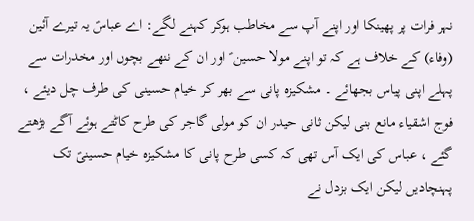نہر فرات پر پھینکا اور اپنے آپ سے مخاطب ہوکر کہنے لگے: اے عباسؑ یہ تیرے آئین (وفاء) کے خلاف ہے کہ تو اپنے مولا حسین ؑ اور ان کے ننھے بچوں اور مخدرات سے پہلے اپنی پیاس بجھائے ۔ مشکیزہ پانی سے بھر کر خیام حسینی کی طرف چل دیئے ، فوج اشقیاء مانع بنی لیکن ثانی حیدر ان کو مولی گاجر کی طرح کاٹتے ہوئے آگے بڑھتے گئے ، عباس کی ایک آس تھی کہ کسی طرح پانی کا مشکیزہ خیام حسینیؑ تک پہنچادیں لیکن ایک بزدل نے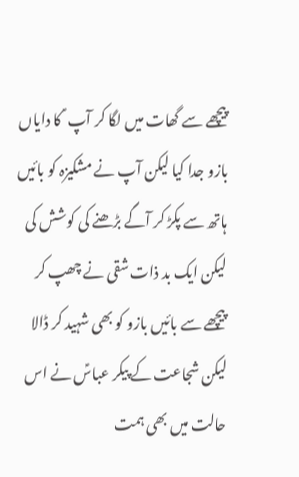پیچھے سے گھات میں لگا کر آپ ؑ کا دایاں بازو جدا کیا لیکن آپ نے مشکیزہ کو بائیں ہاتھ سے پکڑ کر آگے بڑھنے کی کوشش کی لیکن ایک بد ذات شقی نے چھپ کر پیچھے سے بائیں بازو کو بھی شہید کر ڈالا لیکن شجاعت کے پیکر عباسؑ نے اس حالت میں بھی ہمت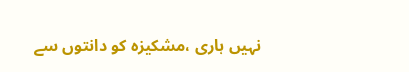نہیں ہاری ،مشکیزہ کو دانتوں سے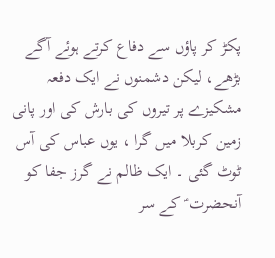پکڑ کر پاؤں سے دفاع کرتے ہوئے آگے بڑھے، لیکن دشمنوں نے ایک دفعہ مشکیزے پر تیروں کی بارش کی اور پانی زمین کربلا میں گرا ، یوں عباس کی آس ٹوٹ گئی ۔ ایک ظالم نے گرز جفا کو آنحضرت ؑ کے سر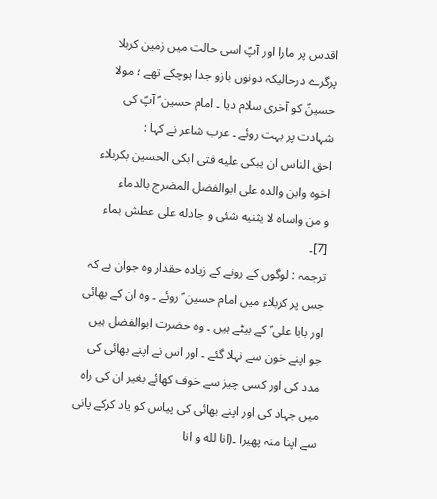اقدس پر مارا اور آپؑ اسی حالت میں زمین کربلا پرگرے درحالیکہ دونوں بازو جدا ہوچکے تھے ؛ مولا حسینؑ کو آخری سلام دیا ۔ امام حسین ؑ آپؑ کی شہادت پر بہت روئے ۔ عرب شاعر نے کہا :
احق الناس ان یبکی علیه فتی ابکی الحسین بکربلاء
اخوه وابن والده علی ابوالفضل المضرج بالدماء
و من واساه لا یثنیه شئی و جادله علی عطش بماء [7]۔
ترجمہ : لوگوں کے رونے کے زیادہ حقدار وہ جوان ہے کہ جس پر کربلاء میں امام حسین ؑ روئے ۔ وہ ان کے بھائی اور بابا علی ؑ کے بیٹے ہیں ۔ وہ حضرت ابوالفضل ہیں جو اپنے خون سے نہلا گئے ۔ اور اس نے اپنے بھائی کی مدد کی اور کسی چیز سے خوف کھائے بغیر ان کی راہ میں جہاد کی اور اپنے بھائی کی پیاس کو یاد کرکے پانی سے اپنا منہ پھیرا ۔(انا لله و انا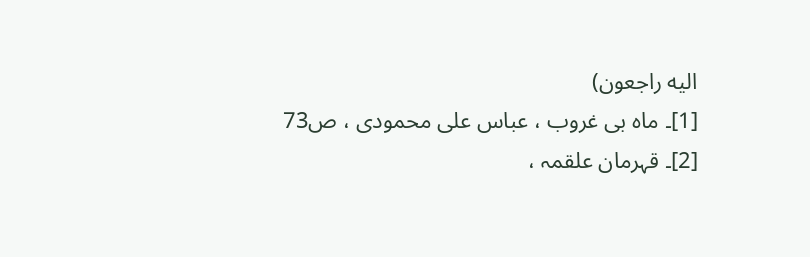الیه راجعون)
[1]۔ ماہ بی غروب ، عباس علی محمودی ، ص73
[2]۔ قہرمان علقمہ ،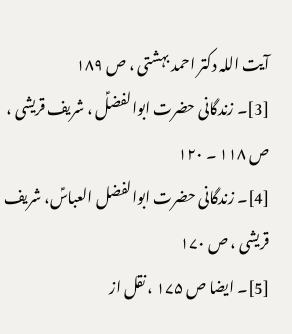آیت اللہ دکتر احمد بہشتی ، ص ۱۸۹
[3]۔ زندگانی حضرت ابوالفضلؑ ، شریف قریشی ، ص ۱۱۸ ۔ ۱۲۰
[4]۔ زندگانی حضرت ابوالفضل العباسؑ، شریف قریشی ، ص ۱۷۰
[5]۔ ایضا ص ۱۷۵ ، نقل از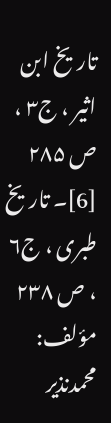تاریخ ابن اثیر ، ج۳ ، ص ۲۸۵
[6]۔ تاریخ طبری ، ج۶ ، ص ۲۳۸
مؤلف: محمدنذیر